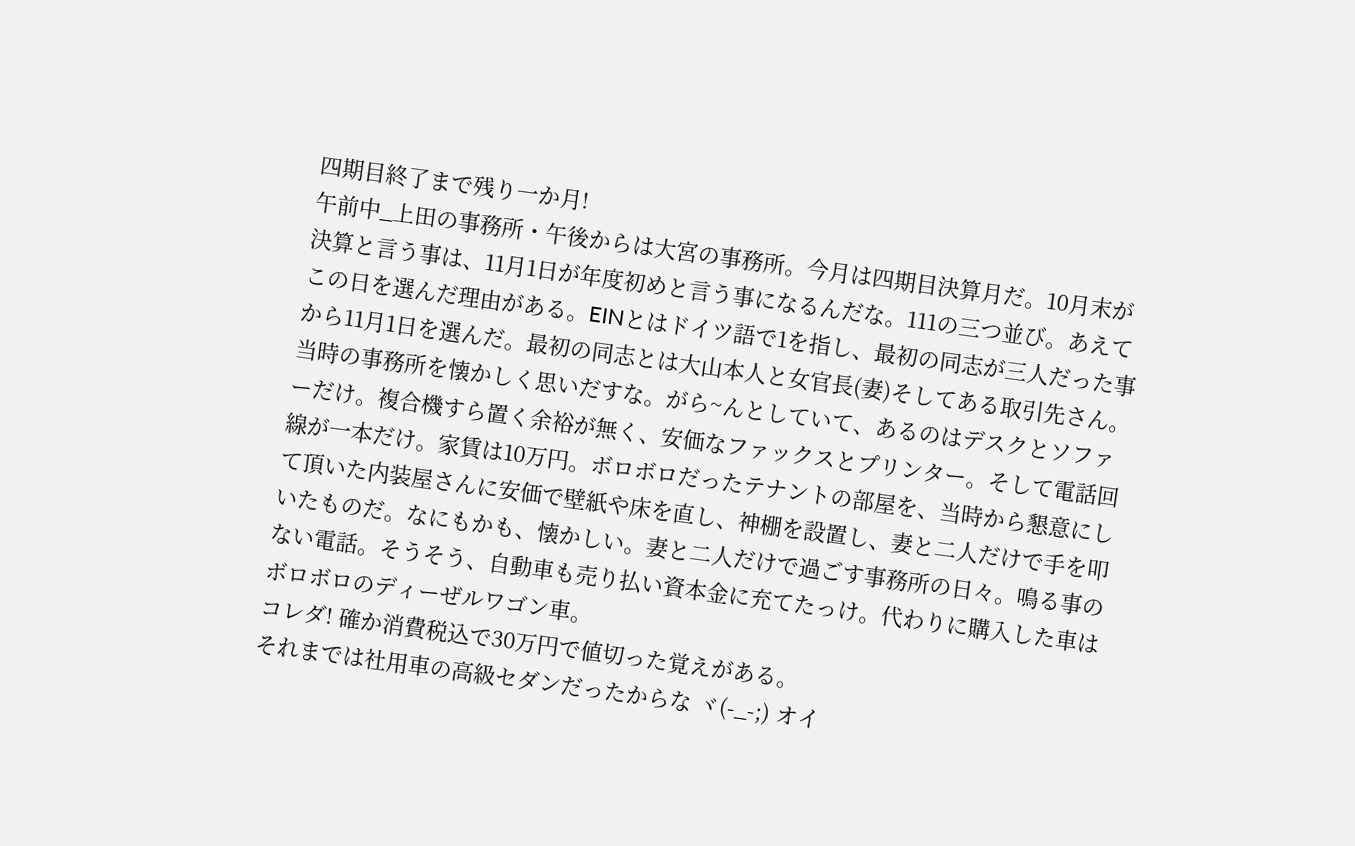四期目終了まで残り一か月!
午前中_上田の事務所・午後からは大宮の事務所。今月は四期目決算月だ。10月末が決算と言う事は、11月1日が年度初めと言う事になるんだな。111の三つ並び。あえてこの日を選んだ理由がある。EINとはドイツ語で1を指し、最初の同志が三人だった事から11月1日を選んだ。最初の同志とは大山本人と女官長(妻)そしてある取引先さん。当時の事務所を懐かしく思いだすな。がら~んとしていて、あるのはデスクとソファーだけ。複合機すら置く余裕が無く、安価なファックスとプリンター。そして電話回線が一本だけ。家賃は10万円。ボロボロだったテナントの部屋を、当時から懇意にして頂いた内装屋さんに安価で壁紙や床を直し、神棚を設置し、妻と二人だけで手を叩いたものだ。なにもかも、懐かしい。妻と二人だけで過ごす事務所の日々。鳴る事のない電話。そうそう、自動車も売り払い資本金に充てたっけ。代わりに購入した車はボロボロのディーぜルワゴン車。
コレダ! 確か消費税込で30万円で値切った覚えがある。
それまでは社用車の高級セダンだったからな ヾ(-_-;) オイ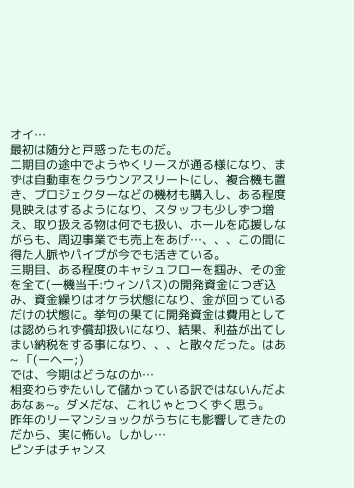オイ…
最初は随分と戸惑ったものだ。
二期目の途中でようやくリースが通る様になり、まずは自動車をクラウンアスリートにし、複合機も置き、プロジェクターなどの機材も購入し、ある程度見映えはするようになり、スタッフも少しずつ増え、取り扱える物は何でも扱い、ホールを応援しながらも、周辺事業でも売上をあげ…、、、この間に得た人脈やパイプが今でも活きている。
三期目、ある程度のキャシュフローを掴み、その金を全て(一機当千:ウィンパス)の開発資金につぎ込み、資金繰りはオケラ状態になり、金が回っているだけの状態に。挙句の果てに開発資金は費用としては認められず償却扱いになり、結果、利益が出てしまい納税をする事になり、、、と散々だった。はあ~ 「(ーヘー;)
では、今期はどうなのか…
相変わらずたいして儲かっている訳ではないんだよあなぁ~。ダメだな、これじゃとつくずく思う。
昨年のリーマンショックがうちにも影響してきたのだから、実に怖い。しかし…
ピンチはチャンス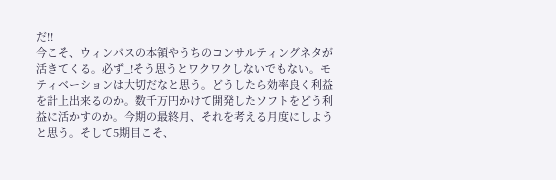だ!!
今こそ、ウィンパスの本領やうちのコンサルティングネタが活きてくる。必ず_!そう思うとワクワクしないでもない。モティベーションは大切だなと思う。どうしたら効率良く利益を計上出来るのか。数千万円かけて開発したソフトをどう利益に活かすのか。今期の最終月、それを考える月度にしようと思う。そして5期目こそ、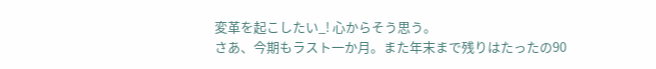変革を起こしたい_! 心からそう思う。
さあ、今期もラスト一か月。また年末まで残りはたったの90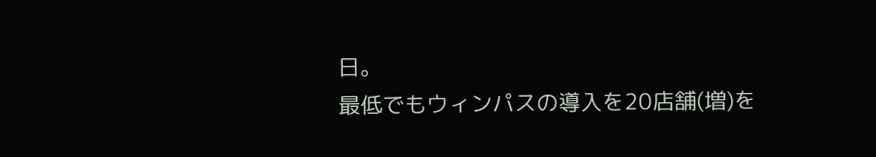日。
最低でもウィンパスの導入を20店舗(増)を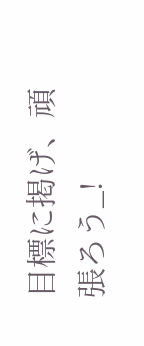目標に掲げ、頑張ろう_!